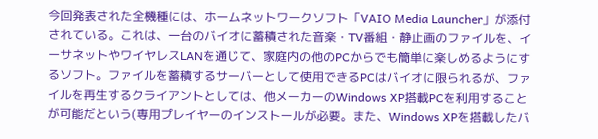今回発表された全機種には、ホームネットワークソフト「VAIO Media Launcher」が添付されている。これは、一台のバイオに蓄積された音楽・TV番組・静止画のファイルを、イーサネットやワイヤレスLANを通じて、家庭内の他のPCからでも簡単に楽しめるようにするソフト。ファイルを蓄積するサーバーとして使用できるPCはバイオに限られるが、ファイルを再生するクライアントとしては、他メーカーのWindows XP搭載PCを利用することが可能だという(専用プレイヤーのインストールが必要。また、Windows XPを搭載したバ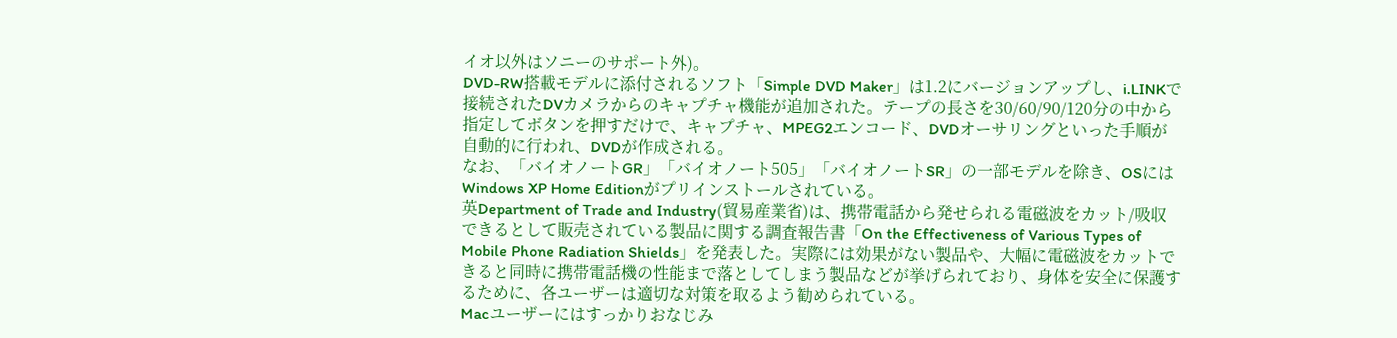イオ以外はソニーのサポート外)。
DVD-RW搭載モデルに添付されるソフト「Simple DVD Maker」は1.2にバージョンアップし、i.LINKで接続されたDVカメラからのキャプチャ機能が追加された。テープの長さを30/60/90/120分の中から指定してボタンを押すだけで、キャプチャ、MPEG2エンコード、DVDオーサリングといった手順が自動的に行われ、DVDが作成される。
なお、「バイオノートGR」「バイオノート505」「バイオノートSR」の一部モデルを除き、OSにはWindows XP Home Editionがプリインストールされている。
英Department of Trade and Industry(貿易産業省)は、携帯電話から発せられる電磁波をカット/吸収できるとして販売されている製品に関する調査報告書「On the Effectiveness of Various Types of Mobile Phone Radiation Shields」を発表した。実際には効果がない製品や、大幅に電磁波をカットできると同時に携帯電話機の性能まで落としてしまう製品などが挙げられており、身体を安全に保護するために、各ユーザーは適切な対策を取るよう勧められている。
Macユーザーにはすっかりおなじみ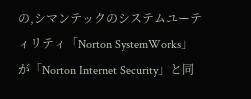の,シマンテックのシステムユーティリティ「Norton SystemWorks」が「Norton Internet Security」と同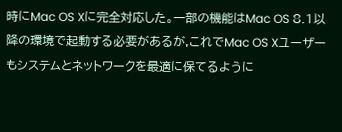時にMac OS Xに完全対応した。一部の機能はMac OS 8.1以降の環境で起動する必要があるが,これでMac OS Xユーザーもシステムとネットワークを最適に保てるように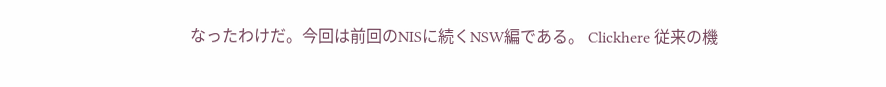なったわけだ。今回は前回のNISに続くNSW編である。 Clickhere 従来の機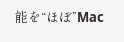能を“ほぼ”Mac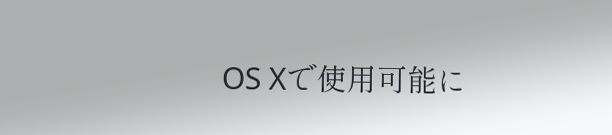OS Xで使用可能に